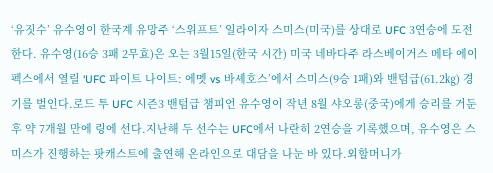‘유짓수’ 유수영이 한국계 유망주 ‘스위프트’ 일라이자 스미스(미국)를 상대로 UFC 3연승에 도전한다. 유수영(16승 3패 2무효)은 오는 3월15일(한국 시간) 미국 네바다주 라스베이거스 메타 에이펙스에서 열릴 ‘UFC 파이트 나이트: 에멧 vs 바셰호스’에서 스미스(9승 1패)와 밴텀급(61.2㎏) 경기를 벌인다.로드 투 UFC 시즌3 밴텀급 챔피언 유수영이 작년 8월 샤오롱(중국)에게 승리를 거둔 후 약 7개월 만에 링에 선다.지난해 두 선수는 UFC에서 나란히 2연승을 기록했으며, 유수영은 스미스가 진행하는 팟캐스트에 출연해 온라인으로 대담을 나눈 바 있다.외할머니가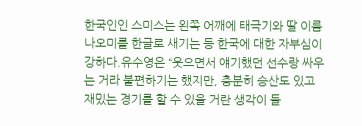한국인인 스미스는 왼쪽 어깨에 태극기와 딸 이름 나오미를 한글로 새기는 등 한국에 대한 자부심이 강하다.유수영은 “웃으면서 얘기했던 선수랑 싸우는 거라 불편하기는 했지만, 충분히 승산도 있고 재밌는 경기를 할 수 있을 거란 생각이 들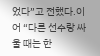었다”고 전했다.이어 “다른 선수랑 싸울 때는 한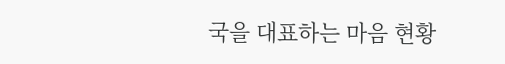국을 대표하는 마음 현황